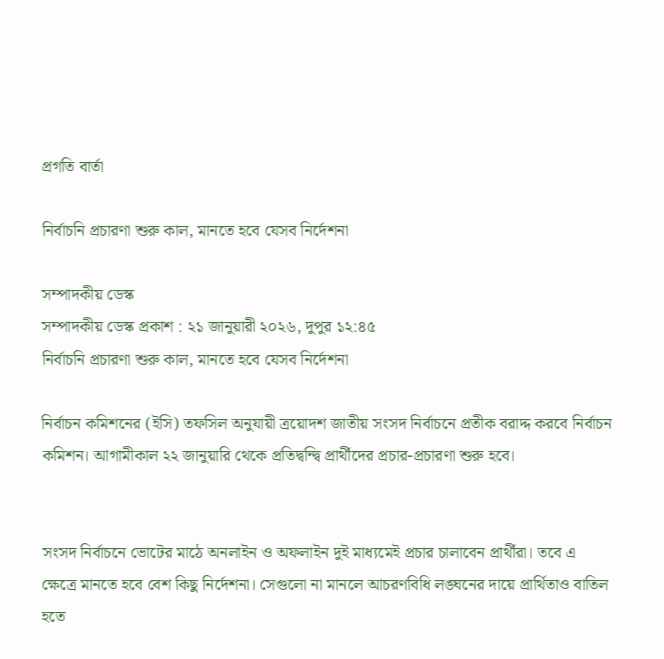প্রগতি বার্তা

নির্বাচনি প্রচারণা শুরু কাল, মানতে হবে যেসব নির্দেশনা

সম্পাদকীয় ডেস্ক
সম্পাদকীয় ডেস্ক প্রকাশ : ২১ জানুয়ারী ২০২৬, দুপুর ১২:৪৫
নির্বাচনি প্রচারণা শুরু কাল, মানতে হবে যেসব নির্দেশনা

নির্বাচন কমিশনের (ইসি) তফসিল অনুযায়ী ত্রয়োদশ জাতীয় সংসদ নির্বাচনে প্রতীক বরাদ্দ করবে নির্বাচন কমিশন। আগামীকাল ২২ জানুয়ারি থেকে প্রতিদ্বন্দ্বি প্রার্থীদের প্রচার-প্রচারণা শুরু হবে।


সংসদ নির্বাচনে ভোটের মাঠে অনলাইন ও অফলাইন দুই মাধ্যমেই প্রচার চালাবেন প্রার্থীরা। তবে এ ক্ষেত্রে মানতে হবে বেশ কিছু নির্দেশনা। সেগুলো না মানলে আচরণবিধি লঙ্ঘনের দায়ে প্রার্থিতাও বাতিল হতে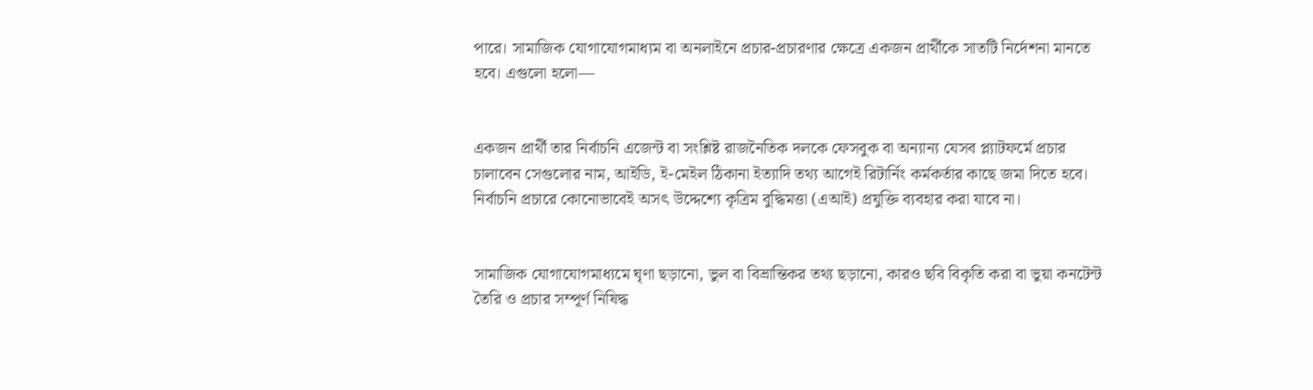পারে। সামাজিক যোগাযোগমাধ্যম বা অনলাইনে প্রচার-প্রচারণার ক্ষেত্রে একজন প্রার্থীকে সাতটি নির্দেশনা মানতে হবে। এগুলো হলো—


একজন প্রার্থী তার নির্বাচনি এজেন্ট বা সংশ্লিষ্ট রাজনৈতিক দলকে ফেসবুক বা অন্যান্য যেসব প্ল্যাটফর্মে প্রচার চালাবেন সেগুলোর নাম, আইডি, ই-মেইল ঠিকানা ইত্যাদি তথ্য আগেই রিটার্নিং কর্মকর্তার কাছে জমা দিতে হবে। নির্বাচনি প্রচারে কোনোভাবেই অসৎ উদ্দেশ্যে কৃত্রিম বুদ্ধিমত্তা (এআই) প্রযুক্তি ব্যবহার করা যাবে না।


সামাজিক যোগাযোগমাধ্যমে ঘৃণা ছড়ানো, ভুল বা বিভ্রান্তিকর তথ্য ছড়ানো, কারও ছবি বিকৃতি করা বা ভুয়া কনটেন্ট তৈরি ও প্রচার সম্পূর্ণ নিষিদ্ধ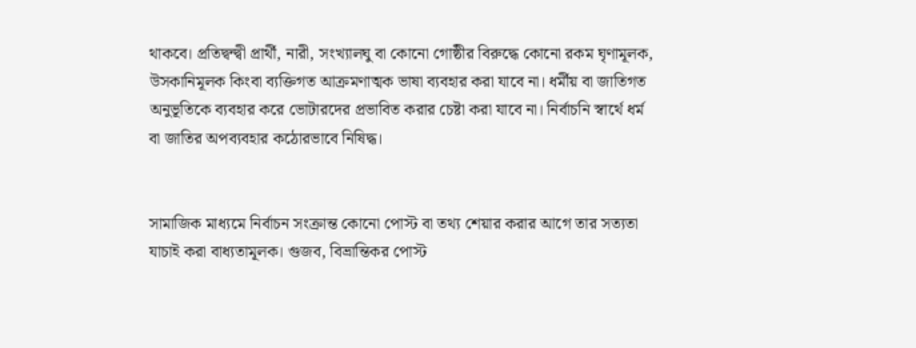থাকবে। প্রতিদ্বন্দ্বী প্রার্থী, নারী, সংখ্যালঘু বা কোনো গোষ্ঠীর বিরুদ্ধে কোনো রকম ঘৃণামূলক, উসকানিমূলক কিংবা ব্যক্তিগত আক্রমণাত্মক ভাষা ব্যবহার করা যাবে না। ধর্মীয় বা জাতিগত অনুভূতিকে ব্যবহার করে ভোটারদের প্রভাবিত করার চেষ্টা করা যাবে না। নির্বাচনি স্বার্থে ধর্ম বা জাতির অপব্যবহার কঠোরভাবে নিষিদ্ধ।


সামাজিক মাধ্যমে নির্বাচন সংক্রান্ত কোনো পোস্ট বা তথ্য শেয়ার করার আগে তার সত্যতা যাচাই করা বাধ্যতামূলক। গুজব, বিভ্রান্তিকর পোস্ট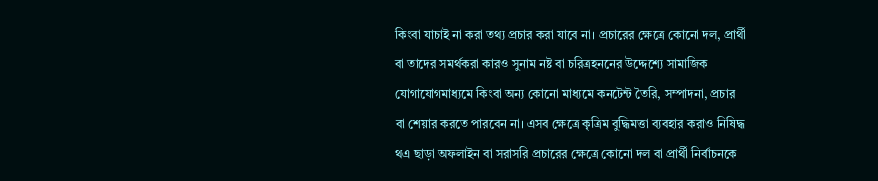কিংবা যাচাই না করা তথ্য প্রচার করা যাবে না। প্রচারের ক্ষেত্রে কোনো দল, প্রার্থী বা তাদের সমর্থকরা কারও সুনাম নষ্ট বা চরিত্রহননের উদ্দেশ্যে সামাজিক যোগাযোগমাধ্যমে কিংবা অন্য কোনো মাধ্যমে কনটেন্ট তৈরি, সম্পাদনা, প্রচার বা শেয়ার করতে পারবেন না। এসব ক্ষেত্রে কৃত্রিম বুদ্ধিমত্তা ব্যবহার করাও নিষিদ্ধ থএ ছাড়া অফলাইন বা সরাসরি প্রচারের ক্ষেত্রে কোনো দল বা প্রার্থী নির্বাচনকে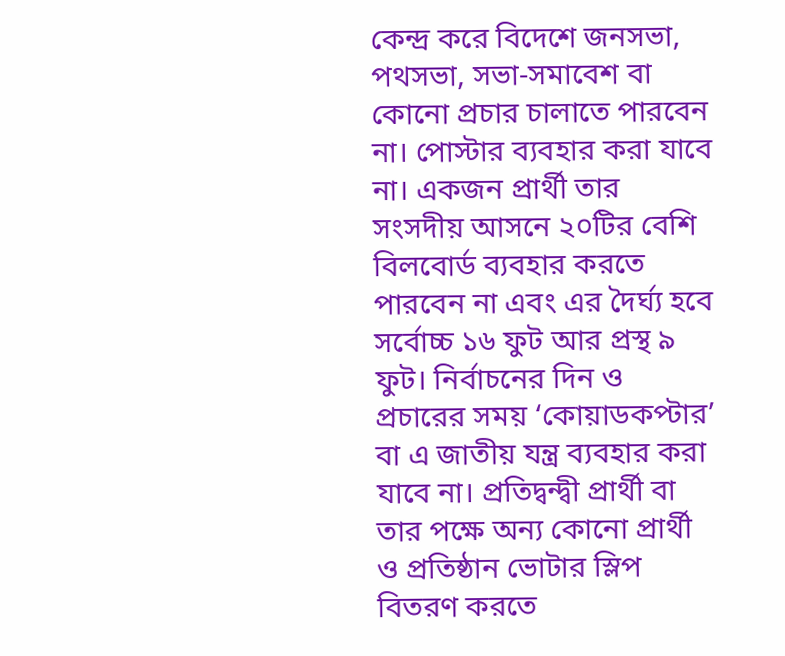কেন্দ্র করে বিদেশে জনসভা, পথসভা, সভা-সমাবেশ বা কোনো প্রচার চালাতে পারবেন না। পোস্টার ব্যবহার করা যাবে না। একজন প্রার্থী তার সংসদীয় আসনে ২০টির বেশি বিলবোর্ড ব্যবহার করতে পারবেন না এবং এর দৈর্ঘ্য হবে সর্বোচ্চ ১৬ ফুট আর প্রস্থ ৯ ফুট। নির্বাচনের দিন ও প্রচারের সময় ‘কোয়াডকপ্টার’ বা এ জাতীয় যন্ত্র ব্যবহার করা যাবে না। প্রতিদ্বন্দ্বী প্রার্থী বা তার পক্ষে অন্য কোনো প্রার্থী ও প্রতিষ্ঠান ভোটার স্লিপ বিতরণ করতে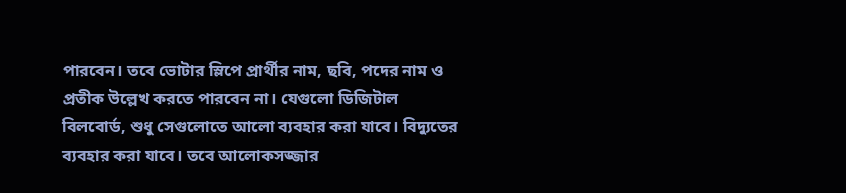পারবেন। তবে ভোটার স্লিপে প্রার্থীর নাম, ছবি, পদের নাম ও প্রতীক উল্লেখ করতে পারবেন না। যেগুলো ডিজিটাল বিলবোর্ড, শুধু সেগুলোতে আলো ব্যবহার করা যাবে। বিদ্যুতের ব্যবহার করা যাবে। তবে আলোকসজ্জার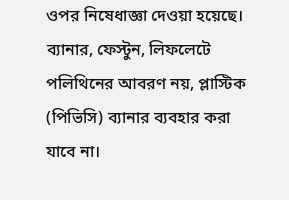ওপর নিষেধাজ্ঞা দেওয়া হয়েছে। ব্যানার, ফেস্টুন, লিফলেটে পলিথিনের আবরণ নয়, প্লাস্টিক (পিভিসি) ব্যানার ব্যবহার করা যাবে না।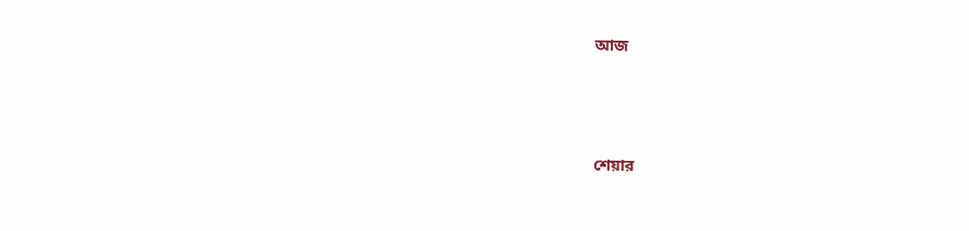আজ




শেয়ার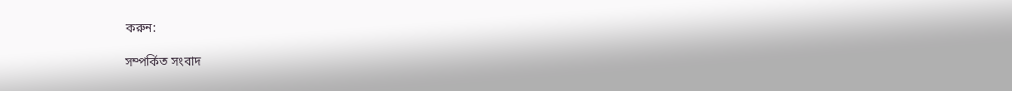করুন:

সম্পর্কিত সংবাদ